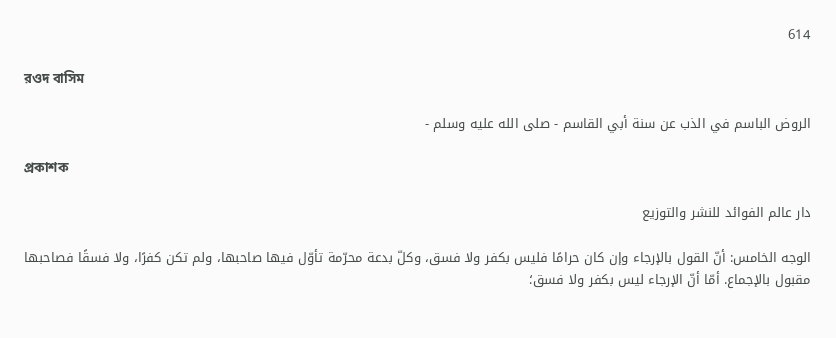614

রওদ বাসিম

الروض الباسم في الذب عن سنة أبي القاسم - صلى الله عليه وسلم -

প্রকাশক

دار عالم الفوائد للنشر والتوزيع

الوجه الخامس: أنّ القول بالإرجاء وإن كان حرامًا فليس بكفر ولا فسق، وكلّ بدعة محرّمة تأوّل فيها صاحبها، ولم تكن كفرًا، ولا فسقًا فصاحبها مقبول بالإجماع. أمّا أنّ الإرجاء ليس بكفر ولا فسق؛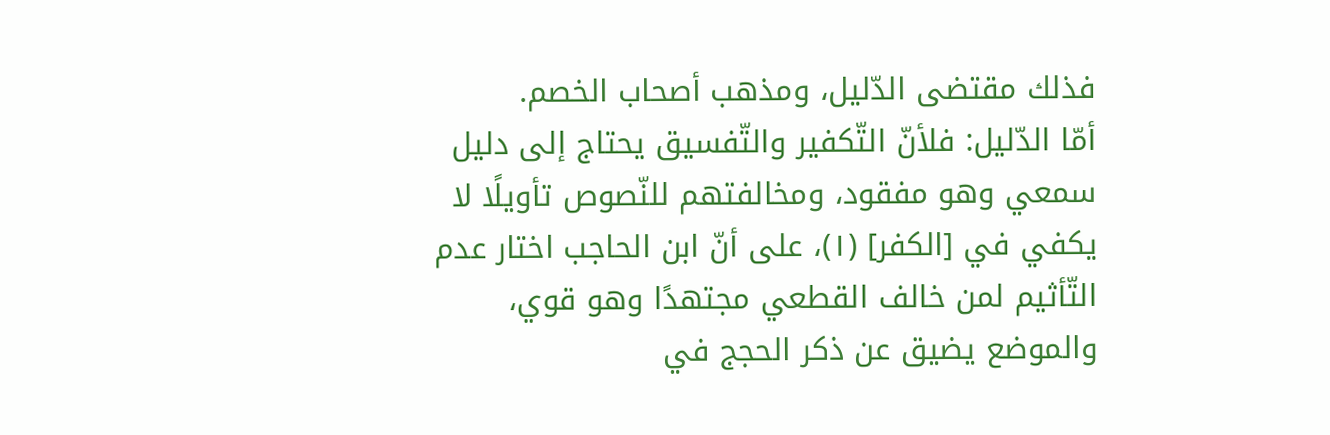فذلك مقتضى الدّليل، ومذهب أصحاب الخصم.
أمّا الدّليل: فلأنّ التّكفير والتّفسيق يحتاج إلى دليل سمعي وهو مفقود، ومخالفتهم للنّصوص تأويلًا لا يكفي في [الكفر] (١)، على أنّ ابن الحاجب اختار عدم التّأثيم لمن خالف القطعي مجتهدًا وهو قوي، والموضع يضيق عن ذكر الحجج في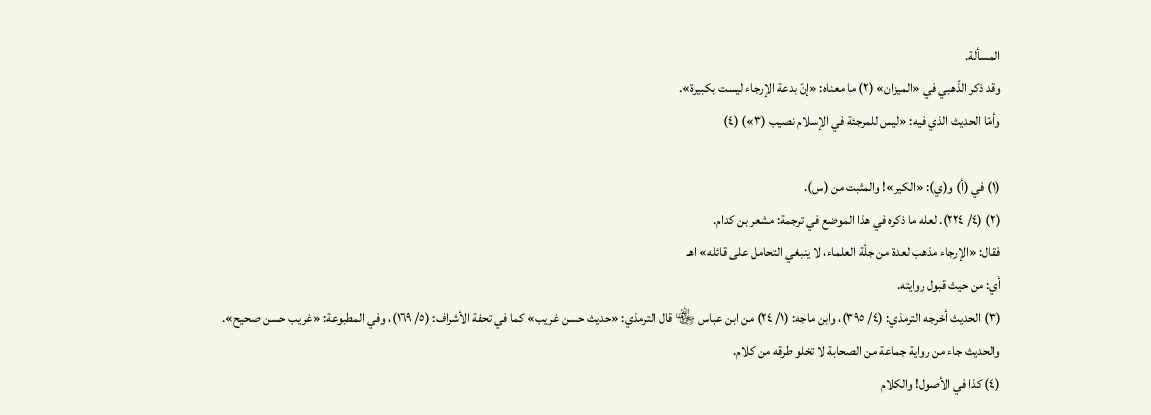المسألة.
وقد ذكر الذّهبي في «الميزان» (٢) ما معناه: «إنّ بدعة الإرجاء ليست بكبيرة».
وأمّا الحديث الذي فيه: «ليس للمرجئة في الإسلام نصيب (٣») (٤)

(١) في (أ) و(ي): «الكير»! والمثبت من (س).
(٢) (٤/ ٢٢٤). لعله ما ذكره في هذا الموضع في ترجمة: مشعر بن كدام.
فقال: «الإرجاء مذهب لعدة من جلّة العلماء، لا ينبغي التحامل على قائله» اهـ
أي: من حيث قبول روايته.
(٣) الحديث أخرجه الترمذي: (٤/ ٣٩٥)، وابن ماجه: (١/ ٢٤) من ابن عباس ﵄ قال الترمذي: «حديث حسن غريب» كما في تحفة الأشراف: (٥/ ١٦٩)، وفي المطبوعة: «غريب حسن صحيح».
والحديث جاء من رواية جماعة من الصحابة لا تخلو طرقه من كلام.
(٤) كذا في الأصول! والكلام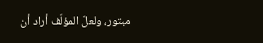مبتور، ولعلّ المؤلّف أراد أن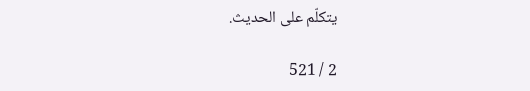يتكلّم على الحديث.

2 / 521